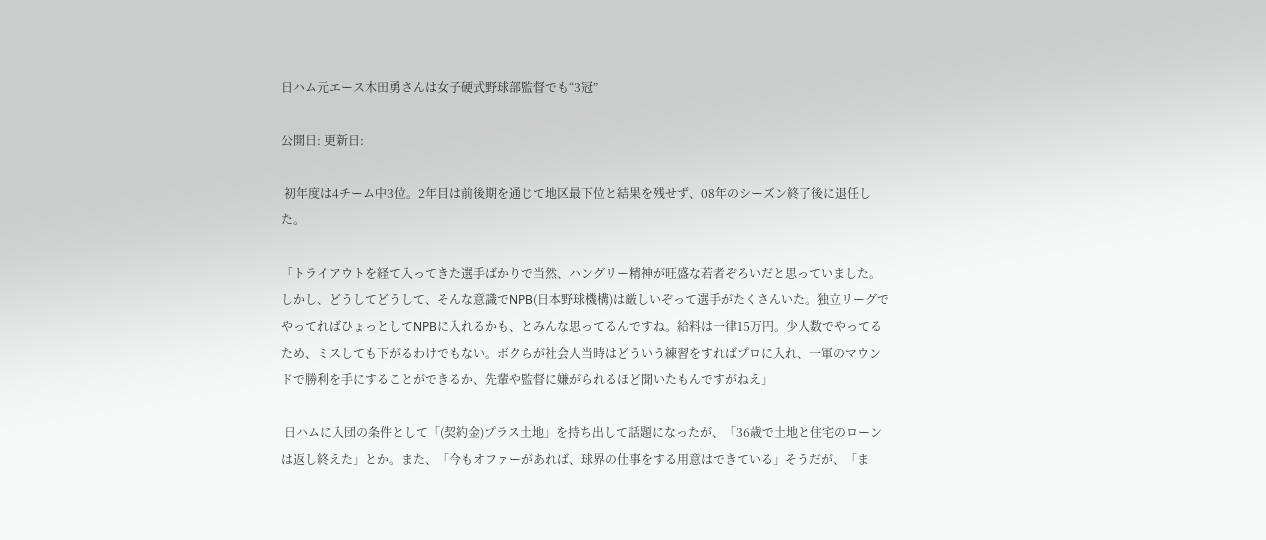日ハム元エース木田勇さんは女子硬式野球部監督でも“3冠”

公開日: 更新日:

 初年度は4チーム中3位。2年目は前後期を通じて地区最下位と結果を残せず、08年のシーズン終了後に退任した。

「トライアウトを経て入ってきた選手ばかりで当然、ハングリー精神が旺盛な若者ぞろいだと思っていました。しかし、どうしてどうして、そんな意識でNPB(日本野球機構)は厳しいぞって選手がたくさんいた。独立リーグでやってればひょっとしてNPBに入れるかも、とみんな思ってるんですね。給料は一律15万円。少人数でやってるため、ミスしても下がるわけでもない。ボクらが社会人当時はどういう練習をすればプロに入れ、一軍のマウンドで勝利を手にすることができるか、先輩や監督に嫌がられるほど聞いたもんですがねえ」

 日ハムに入団の条件として「(契約金)プラス土地」を持ち出して話題になったが、「36歳で土地と住宅のローンは返し終えた」とか。また、「今もオファーがあれば、球界の仕事をする用意はできている」そうだが、「ま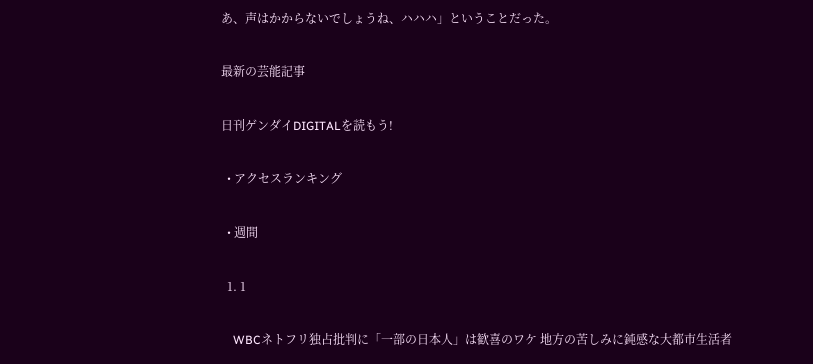あ、声はかからないでしょうね、ハハハ」ということだった。

最新の芸能記事

日刊ゲンダイDIGITALを読もう!

  • アクセスランキング

  • 週間

  1. 1

    WBCネトフリ独占批判に「一部の日本人」は歓喜のワケ 地方の苦しみに鈍感な大都市生活者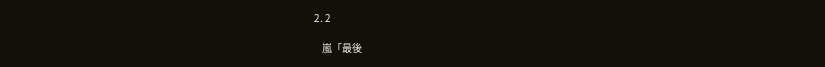2. 2

    嵐「最後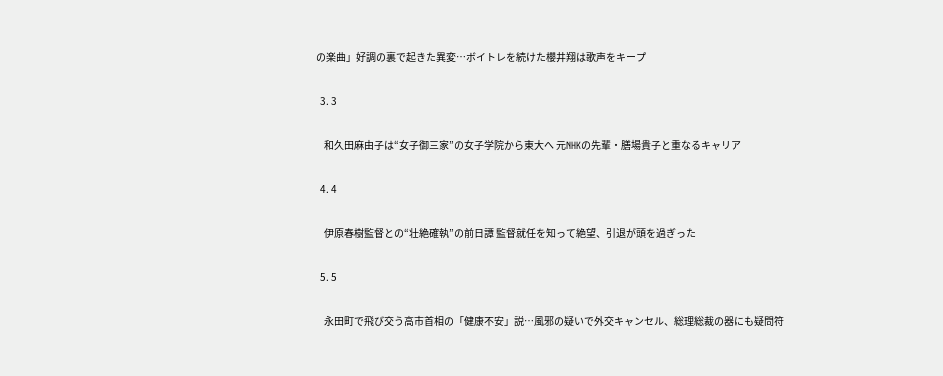の楽曲」好調の裏で起きた異変…ボイトレを続けた櫻井翔は歌声をキープ

  3. 3

    和久田麻由子は“女子御三家”の女子学院から東大へ 元NHKの先輩・膳場貴子と重なるキャリア

  4. 4

    伊原春樹監督との“壮絶確執”の前日譚 監督就任を知って絶望、引退が頭を過ぎった

  5. 5

    永田町で飛び交う高市首相の「健康不安」説…風邪の疑いで外交キャンセル、総理総裁の器にも疑問符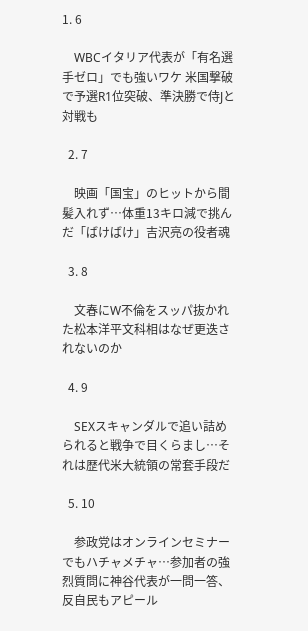1. 6

    WBCイタリア代表が「有名選手ゼロ」でも強いワケ 米国撃破で予選R1位突破、準決勝で侍Jと対戦も

  2. 7

    映画「国宝」のヒットから間髪入れず…体重13キロ減で挑んだ「ばけばけ」吉沢亮の役者魂

  3. 8

    文春にW不倫をスッパ抜かれた松本洋平文科相はなぜ更迭されないのか

  4. 9

    SEXスキャンダルで追い詰められると戦争で目くらまし…それは歴代米大統領の常套手段だ

  5. 10

    参政党はオンラインセミナーでもハチャメチャ…参加者の強烈質問に神谷代表が一問一答、反自民もアピール